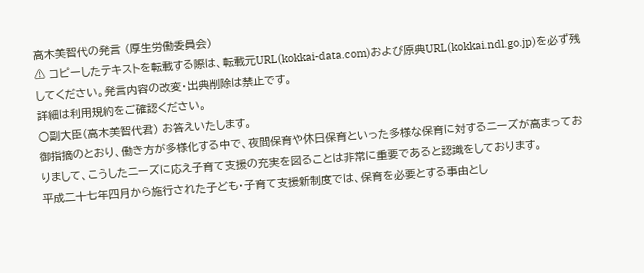高木美智代の発言 (厚生労働委員会)
⚠ コピーしたテキストを転載する際は、転載元URL(kokkai-data.com)および原典URL(kokkai.ndl.go.jp)を必ず残してください。発言内容の改変・出典削除は禁止です。
詳細は利用規約をご確認ください。
○副大臣(高木美智代君) お答えいたします。
御指摘のとおり、働き方が多様化する中で、夜間保育や休日保育といった多様な保育に対するニーズが高まっておりまして、こうしたニーズに応え子育て支援の充実を図ることは非常に重要であると認識をしております。
平成二十七年四月から施行された子ども・子育て支援新制度では、保育を必要とする事由とし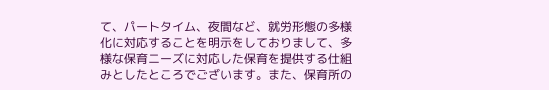て、パートタイム、夜間など、就労形態の多様化に対応することを明示をしておりまして、多様な保育ニーズに対応した保育を提供する仕組みとしたところでございます。また、保育所の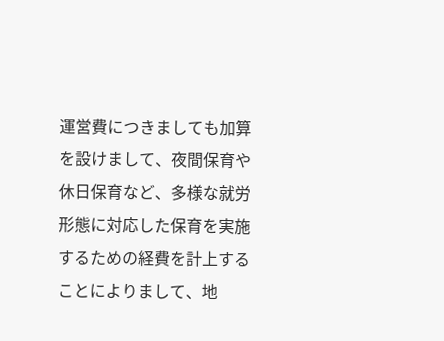運営費につきましても加算を設けまして、夜間保育や休日保育など、多様な就労形態に対応した保育を実施するための経費を計上することによりまして、地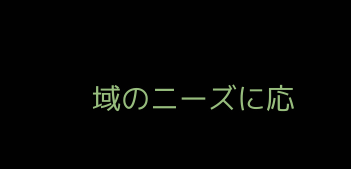域のニーズに応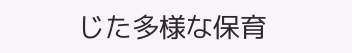じた多様な保育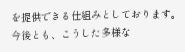を提供できる仕組みとしております。
今後とも、こうした多様な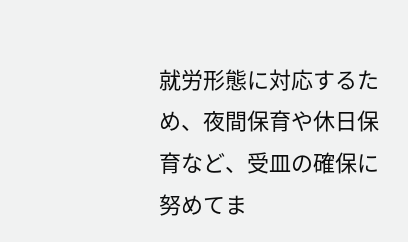就労形態に対応するため、夜間保育や休日保育など、受皿の確保に努めてま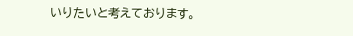いりたいと考えております。